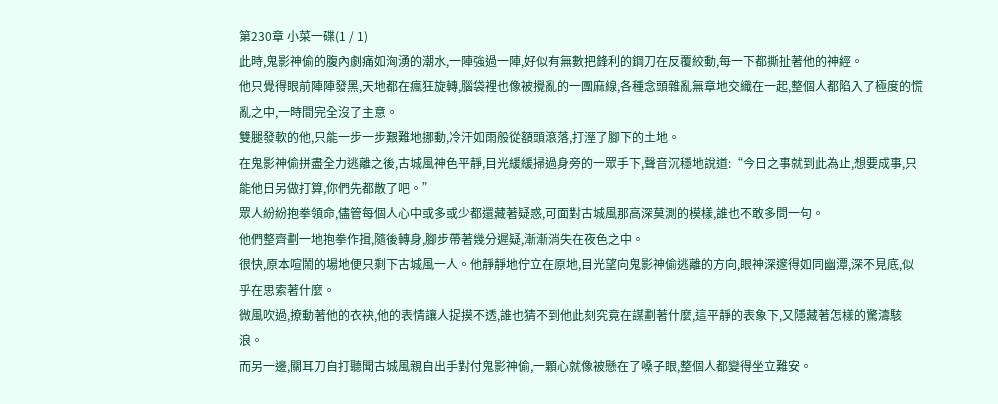第230章 小菜一碟(1 / 1)
此時,鬼影神偷的腹內劇痛如洶湧的潮水,一陣強過一陣,好似有無數把鋒利的鋼刀在反覆絞動,每一下都撕扯著他的神經。
他只覺得眼前陣陣發黑,天地都在瘋狂旋轉,腦袋裡也像被攪亂的一團麻線,各種念頭雜亂無章地交織在一起,整個人都陷入了極度的慌亂之中,一時間完全沒了主意。
雙腿發軟的他,只能一步一步艱難地挪動,冷汗如雨般從額頭滾落,打溼了腳下的土地。
在鬼影神偷拼盡全力逃離之後,古城風神色平靜,目光緩緩掃過身旁的一眾手下,聲音沉穩地說道:“今日之事就到此為止,想要成事,只能他日另做打算,你們先都散了吧。”
眾人紛紛抱拳領命,儘管每個人心中或多或少都還藏著疑惑,可面對古城風那高深莫測的模樣,誰也不敢多問一句。
他們整齊劃一地抱拳作揖,隨後轉身,腳步帶著幾分遲疑,漸漸消失在夜色之中。
很快,原本喧鬧的場地便只剩下古城風一人。他靜靜地佇立在原地,目光望向鬼影神偷逃離的方向,眼神深邃得如同幽潭,深不見底,似乎在思索著什麼。
微風吹過,撩動著他的衣袂,他的表情讓人捉摸不透,誰也猜不到他此刻究竟在謀劃著什麼,這平靜的表象下,又隱藏著怎樣的驚濤駭浪。
而另一邊,關耳刀自打聽聞古城風親自出手對付鬼影神偷,一顆心就像被懸在了嗓子眼,整個人都變得坐立難安。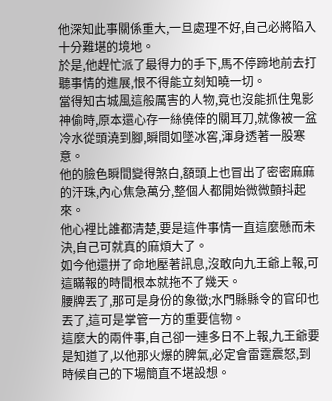他深知此事關係重大,一旦處理不好,自己必將陷入十分難堪的境地。
於是,他趕忙派了最得力的手下,馬不停蹄地前去打聽事情的進展,恨不得能立刻知曉一切。
當得知古城風這般厲害的人物,竟也沒能抓住鬼影神偷時,原本還心存一絲僥倖的關耳刀,就像被一盆冷水從頭澆到腳,瞬間如墜冰窖,渾身透著一股寒意。
他的臉色瞬間變得煞白,額頭上也冒出了密密麻麻的汗珠,內心焦急萬分,整個人都開始微微顫抖起來。
他心裡比誰都清楚,要是這件事情一直這麼懸而未決,自己可就真的麻煩大了。
如今他還拼了命地壓著訊息,沒敢向九王爺上報,可這瞞報的時間根本就拖不了幾天。
腰牌丟了,那可是身份的象徵;水門縣縣令的官印也丟了,這可是掌管一方的重要信物。
這麼大的兩件事,自己卻一連多日不上報,九王爺要是知道了,以他那火爆的脾氣,必定會雷霆震怒,到時候自己的下場簡直不堪設想。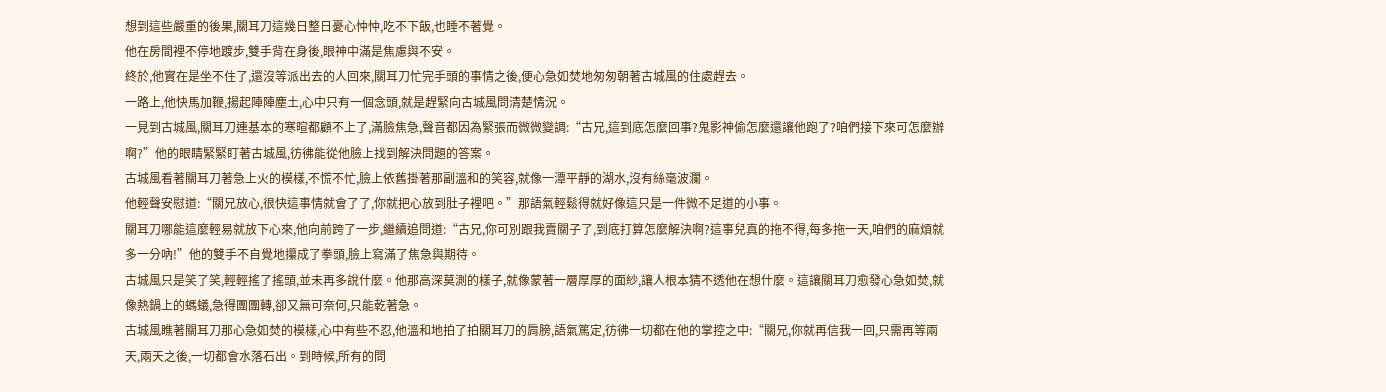想到這些嚴重的後果,關耳刀這幾日整日憂心忡忡,吃不下飯,也睡不著覺。
他在房間裡不停地踱步,雙手背在身後,眼神中滿是焦慮與不安。
終於,他實在是坐不住了,還沒等派出去的人回來,關耳刀忙完手頭的事情之後,便心急如焚地匆匆朝著古城風的住處趕去。
一路上,他快馬加鞭,揚起陣陣塵土,心中只有一個念頭,就是趕緊向古城風問清楚情況。
一見到古城風,關耳刀連基本的寒暄都顧不上了,滿臉焦急,聲音都因為緊張而微微變調:“古兄,這到底怎麼回事?鬼影神偷怎麼還讓他跑了?咱們接下來可怎麼辦啊?”他的眼睛緊緊盯著古城風,彷彿能從他臉上找到解決問題的答案。
古城風看著關耳刀著急上火的模樣,不慌不忙,臉上依舊掛著那副溫和的笑容,就像一潭平靜的湖水,沒有絲毫波瀾。
他輕聲安慰道:“關兄放心,很快這事情就會了了,你就把心放到肚子裡吧。”那語氣輕鬆得就好像這只是一件微不足道的小事。
關耳刀哪能這麼輕易就放下心來,他向前跨了一步,繼續追問道:“古兄,你可別跟我賣關子了,到底打算怎麼解決啊?這事兒真的拖不得,每多拖一天,咱們的麻煩就多一分吶!”他的雙手不自覺地攥成了拳頭,臉上寫滿了焦急與期待。
古城風只是笑了笑,輕輕搖了搖頭,並未再多說什麼。他那高深莫測的樣子,就像蒙著一層厚厚的面紗,讓人根本猜不透他在想什麼。這讓關耳刀愈發心急如焚,就像熱鍋上的螞蟻,急得團團轉,卻又無可奈何,只能乾著急。
古城風瞧著關耳刀那心急如焚的模樣,心中有些不忍,他溫和地拍了拍關耳刀的肩膀,語氣篤定,彷彿一切都在他的掌控之中:“關兄,你就再信我一回,只需再等兩天,兩天之後,一切都會水落石出。到時候,所有的問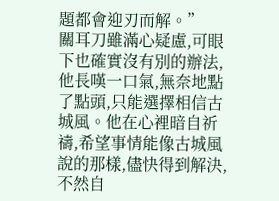題都會迎刃而解。”
關耳刀雖滿心疑慮,可眼下也確實沒有別的辦法,他長嘆一口氣,無奈地點了點頭,只能選擇相信古城風。他在心裡暗自祈禱,希望事情能像古城風說的那樣,儘快得到解決,不然自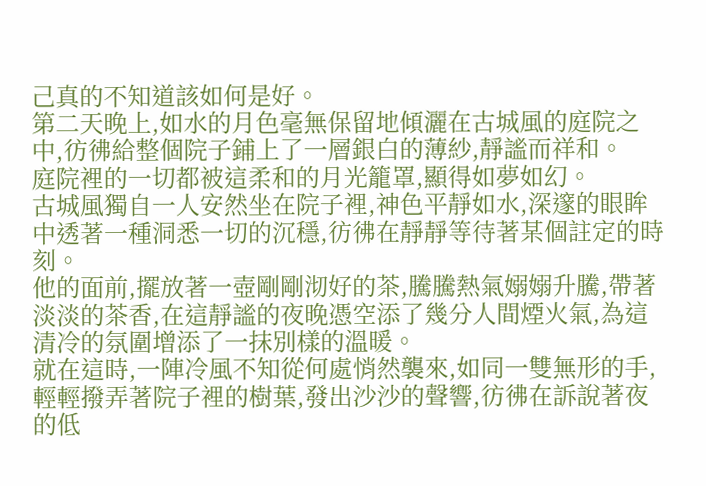己真的不知道該如何是好。
第二天晚上,如水的月色毫無保留地傾灑在古城風的庭院之中,彷彿給整個院子鋪上了一層銀白的薄紗,靜謐而祥和。
庭院裡的一切都被這柔和的月光籠罩,顯得如夢如幻。
古城風獨自一人安然坐在院子裡,神色平靜如水,深邃的眼眸中透著一種洞悉一切的沉穩,彷彿在靜靜等待著某個註定的時刻。
他的面前,擺放著一壺剛剛沏好的茶,騰騰熱氣嫋嫋升騰,帶著淡淡的茶香,在這靜謐的夜晚憑空添了幾分人間煙火氣,為這清冷的氛圍增添了一抹別樣的溫暖。
就在這時,一陣冷風不知從何處悄然襲來,如同一雙無形的手,輕輕撥弄著院子裡的樹葉,發出沙沙的聲響,彷彿在訴說著夜的低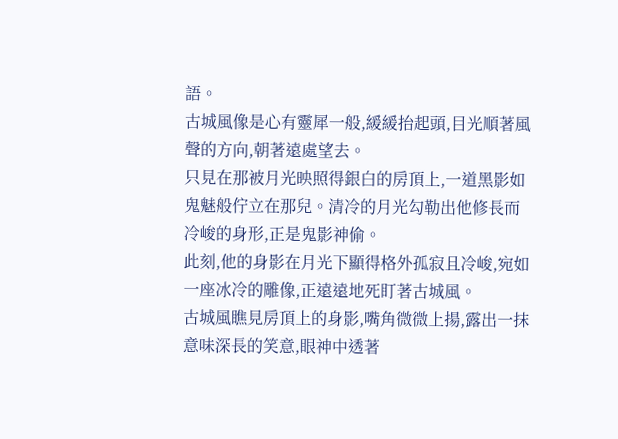語。
古城風像是心有靈犀一般,緩緩抬起頭,目光順著風聲的方向,朝著遠處望去。
只見在那被月光映照得銀白的房頂上,一道黑影如鬼魅般佇立在那兒。清冷的月光勾勒出他修長而冷峻的身形,正是鬼影神偷。
此刻,他的身影在月光下顯得格外孤寂且冷峻,宛如一座冰冷的雕像,正遠遠地死盯著古城風。
古城風瞧見房頂上的身影,嘴角微微上揚,露出一抹意味深長的笑意,眼神中透著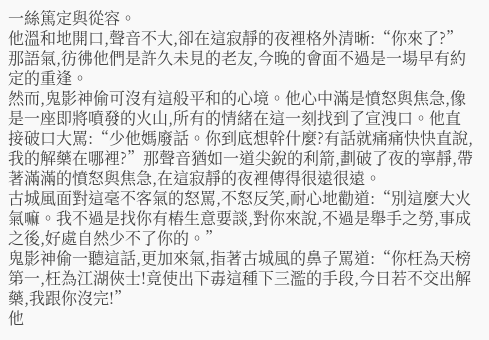一絲篤定與從容。
他溫和地開口,聲音不大,卻在這寂靜的夜裡格外清晰:“你來了?”那語氣,彷彿他們是許久未見的老友,今晚的會面不過是一場早有約定的重逢。
然而,鬼影神偷可沒有這般平和的心境。他心中滿是憤怒與焦急,像是一座即將噴發的火山,所有的情緒在這一刻找到了宣洩口。他直接破口大罵:“少他媽廢話。你到底想幹什麼?有話就痛痛快快直說,我的解藥在哪裡?”那聲音猶如一道尖銳的利箭,劃破了夜的寧靜,帶著滿滿的憤怒與焦急,在這寂靜的夜裡傳得很遠很遠。
古城風面對這毫不客氣的怒罵,不怒反笑,耐心地勸道:“別這麼大火氣嘛。我不過是找你有樁生意要談,對你來說,不過是舉手之勞,事成之後,好處自然少不了你的。”
鬼影神偷一聽這話,更加來氣,指著古城風的鼻子罵道:“你枉為天榜第一,枉為江湖俠士!竟使出下毒這種下三濫的手段,今日若不交出解藥,我跟你沒完!”
他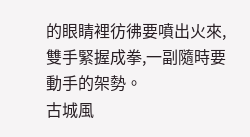的眼睛裡彷彿要噴出火來,雙手緊握成拳,一副隨時要動手的架勢。
古城風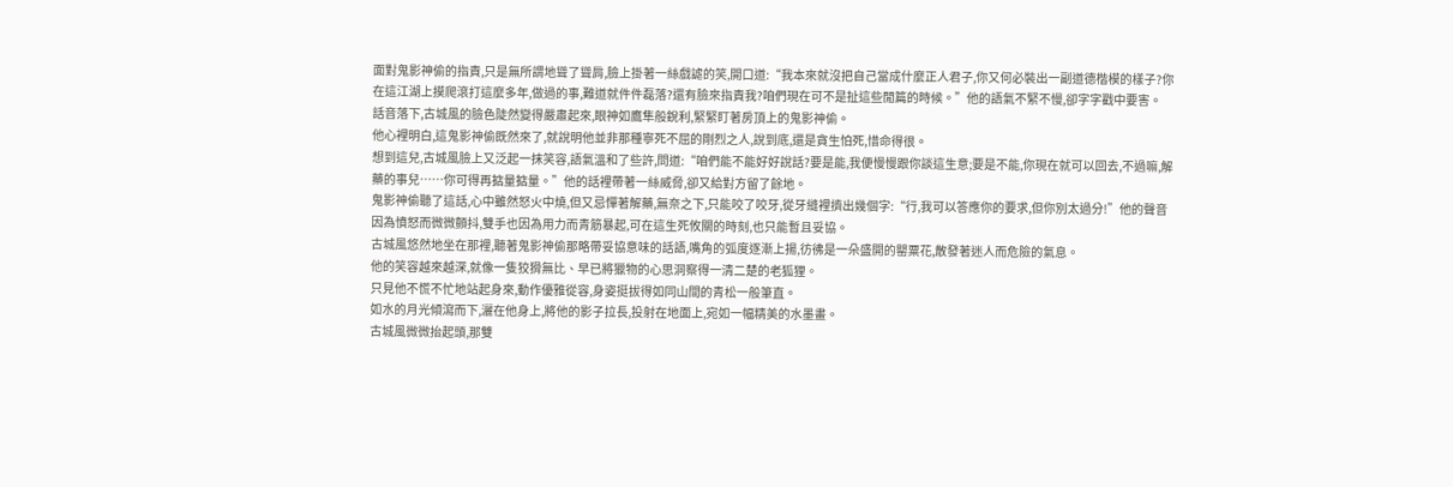面對鬼影神偷的指責,只是無所謂地聳了聳肩,臉上掛著一絲戲謔的笑,開口道:“我本來就沒把自己當成什麼正人君子,你又何必裝出一副道德楷模的樣子?你在這江湖上摸爬滾打這麼多年,做過的事,難道就件件磊落?還有臉來指責我?咱們現在可不是扯這些閒篇的時候。”他的語氣不緊不慢,卻字字戳中要害。
話音落下,古城風的臉色陡然變得嚴肅起來,眼神如鷹隼般銳利,緊緊盯著房頂上的鬼影神偷。
他心裡明白,這鬼影神偷既然來了,就說明他並非那種寧死不屈的剛烈之人,說到底,還是貪生怕死,惜命得很。
想到這兒,古城風臉上又泛起一抹笑容,語氣溫和了些許,問道:“咱們能不能好好說話?要是能,我便慢慢跟你談這生意;要是不能,你現在就可以回去,不過嘛,解藥的事兒……你可得再掂量掂量。”他的話裡帶著一絲威脅,卻又給對方留了餘地。
鬼影神偷聽了這話,心中雖然怒火中燒,但又忌憚著解藥,無奈之下,只能咬了咬牙,從牙縫裡擠出幾個字:“行,我可以答應你的要求,但你別太過分!”他的聲音因為憤怒而微微顫抖,雙手也因為用力而青筋暴起,可在這生死攸關的時刻,也只能暫且妥協。
古城風悠然地坐在那裡,聽著鬼影神偷那略帶妥協意味的話語,嘴角的弧度逐漸上揚,彷彿是一朵盛開的罌粟花,散發著迷人而危險的氣息。
他的笑容越來越深,就像一隻狡猾無比、早已將獵物的心思洞察得一清二楚的老狐狸。
只見他不慌不忙地站起身來,動作優雅從容,身姿挺拔得如同山間的青松一般筆直。
如水的月光傾瀉而下,灑在他身上,將他的影子拉長,投射在地面上,宛如一幅精美的水墨畫。
古城風微微抬起頭,那雙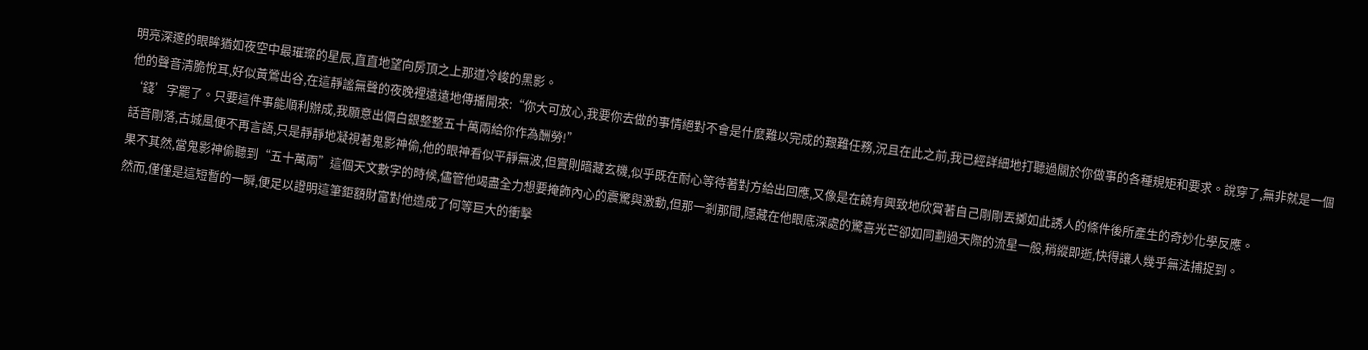明亮深邃的眼眸猶如夜空中最璀璨的星辰,直直地望向房頂之上那道冷峻的黑影。
他的聲音清脆悅耳,好似黃鶯出谷,在這靜謐無聲的夜晚裡遠遠地傳播開來:“你大可放心,我要你去做的事情絕對不會是什麼難以完成的艱難任務,況且在此之前,我已經詳細地打聽過關於你做事的各種規矩和要求。說穿了,無非就是一個‘錢’字罷了。只要這件事能順利辦成,我願意出價白銀整整五十萬兩給你作為酬勞!”
話音剛落,古城風便不再言語,只是靜靜地凝視著鬼影神偷,他的眼神看似平靜無波,但實則暗藏玄機,似乎既在耐心等待著對方給出回應,又像是在饒有興致地欣賞著自己剛剛丟擲如此誘人的條件後所產生的奇妙化學反應。
果不其然,當鬼影神偷聽到“五十萬兩”這個天文數字的時候,儘管他竭盡全力想要掩飾內心的震驚與激動,但那一剎那間,隱藏在他眼底深處的驚喜光芒卻如同劃過天際的流星一般,稍縱即逝,快得讓人幾乎無法捕捉到。
然而,僅僅是這短暫的一瞬,便足以證明這筆鉅額財富對他造成了何等巨大的衝擊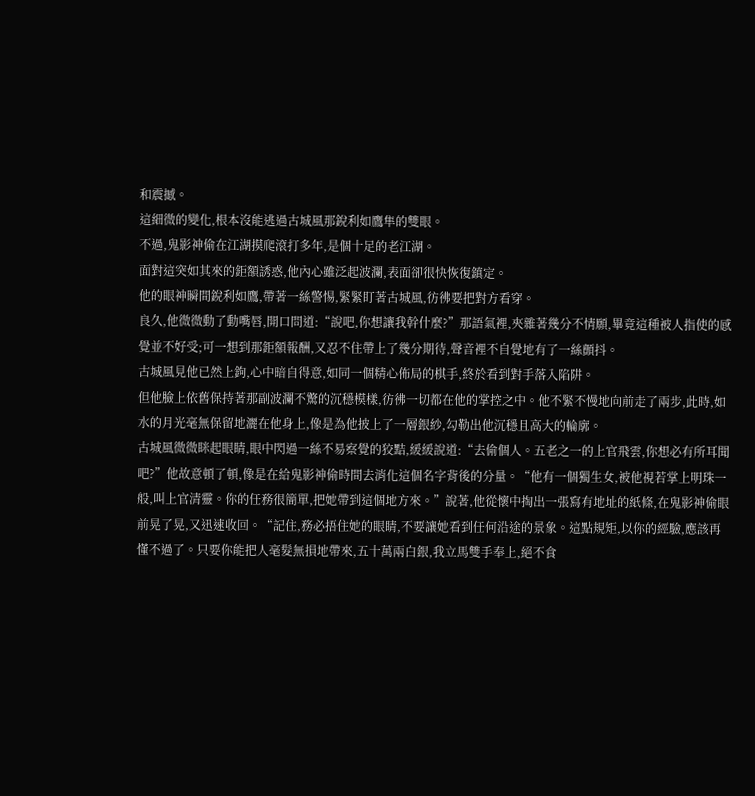和震撼。
這細微的變化,根本沒能逃過古城風那銳利如鷹隼的雙眼。
不過,鬼影神偷在江湖摸爬滾打多年,是個十足的老江湖。
面對這突如其來的鉅額誘惑,他內心雖泛起波瀾,表面卻很快恢復鎮定。
他的眼神瞬間銳利如鷹,帶著一絲警惕,緊緊盯著古城風,彷彿要把對方看穿。
良久,他微微動了動嘴唇,開口問道:“說吧,你想讓我幹什麼?”那語氣裡,夾雜著幾分不情願,畢竟這種被人指使的感覺並不好受;可一想到那鉅額報酬,又忍不住帶上了幾分期待,聲音裡不自覺地有了一絲顫抖。
古城風見他已然上鉤,心中暗自得意,如同一個精心佈局的棋手,終於看到對手落入陷阱。
但他臉上依舊保持著那副波瀾不驚的沉穩模樣,彷彿一切都在他的掌控之中。他不緊不慢地向前走了兩步,此時,如水的月光毫無保留地灑在他身上,像是為他披上了一層銀紗,勾勒出他沉穩且高大的輪廓。
古城風微微眯起眼睛,眼中閃過一絲不易察覺的狡黠,緩緩說道:“去偷個人。五老之一的上官飛雲,你想必有所耳聞吧?”他故意頓了頓,像是在給鬼影神偷時間去消化這個名字背後的分量。“他有一個獨生女,被他視若掌上明珠一般,叫上官清靈。你的任務很簡單,把她帶到這個地方來。”說著,他從懷中掏出一張寫有地址的紙條,在鬼影神偷眼前晃了晃,又迅速收回。“記住,務必捂住她的眼睛,不要讓她看到任何沿途的景象。這點規矩,以你的經驗,應該再懂不過了。只要你能把人毫髮無損地帶來,五十萬兩白銀,我立馬雙手奉上,絕不食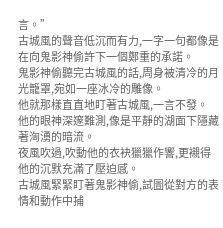言。”
古城風的聲音低沉而有力,一字一句都像是在向鬼影神偷許下一個鄭重的承諾。
鬼影神偷聽完古城風的話,周身被清冷的月光籠罩,宛如一座冰冷的雕像。
他就那樣直直地盯著古城風,一言不發。
他的眼神深邃難測,像是平靜的湖面下隱藏著洶湧的暗流。
夜風吹過,吹動他的衣袂獵獵作響,更襯得他的沉默充滿了壓迫感。
古城風緊緊盯著鬼影神偷,試圖從對方的表情和動作中捕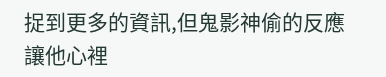捉到更多的資訊,但鬼影神偷的反應讓他心裡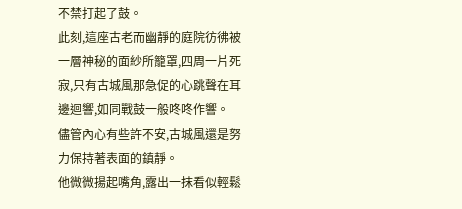不禁打起了鼓。
此刻,這座古老而幽靜的庭院彷彿被一層神秘的面紗所籠罩,四周一片死寂,只有古城風那急促的心跳聲在耳邊迴響,如同戰鼓一般咚咚作響。
儘管內心有些許不安,古城風還是努力保持著表面的鎮靜。
他微微揚起嘴角,露出一抹看似輕鬆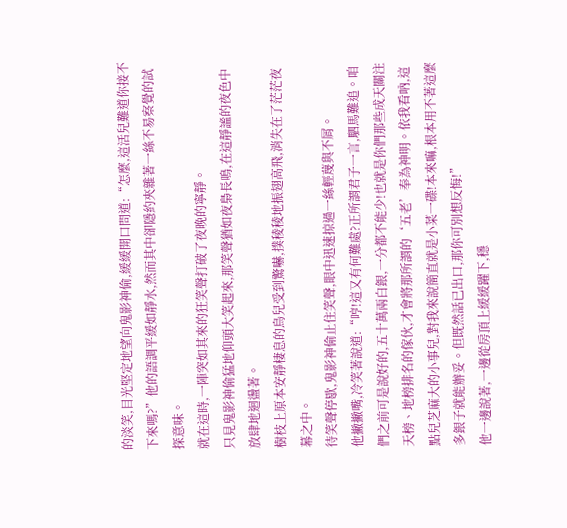的淡笑,目光堅定地望向鬼影神偷,緩緩開口問道:“怎麼,這活兒難道你接不下來嗎?”他的語調平緩如靜水,然而其中卻隱約夾雜著一絲不易察覺的試探意味。
就在這時,一陣突如其來的狂笑聲打破了夜晚的寧靜。
只見鬼影神偷猛地仰頭大笑起來,那笑聲猶如夜梟長鳴,在這靜謐的夜色中放肆地迴盪著。
樹枝上原本安靜棲息的鳥兒受到驚嚇,撲稜稜地振翅高飛,消失在了茫茫夜幕之中。
待笑聲停歇,鬼影神偷止住笑聲,眼中迅速掠過一絲輕蔑與不屑。
他撇撇嘴,冷笑著說道:“哼!這又有何難處?正所謂君子一言,駟馬難追。咱們之前可是說好的,五十萬兩白銀,一分都不能少!也就是你們那些成天關注天榜、地榜排名的傢伙,才會將那所謂的‘五老’奉為神明。依我看吶,這點兒芝麻大的小事兒,對我來說簡直就是小菜一碟!本來嘛,根本用不著這麼多銀子就能辦妥。但既然話已出口,那你可別想反悔!”
他一邊說著,一邊從房頂上緩緩躍下,穩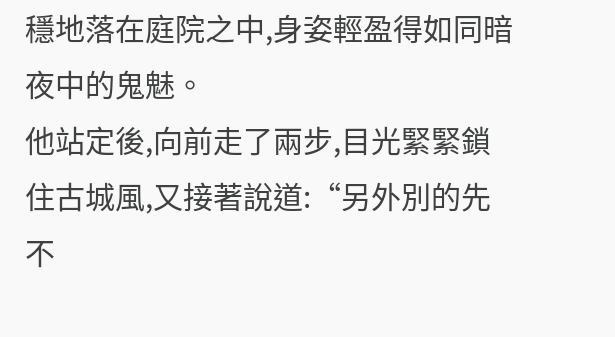穩地落在庭院之中,身姿輕盈得如同暗夜中的鬼魅。
他站定後,向前走了兩步,目光緊緊鎖住古城風,又接著說道:“另外別的先不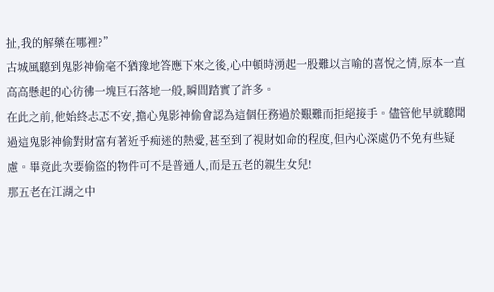扯,我的解藥在哪裡?”
古城風聽到鬼影神偷毫不猶豫地答應下來之後,心中頓時湧起一股難以言喻的喜悅之情,原本一直高高懸起的心彷彿一塊巨石落地一般,瞬間踏實了許多。
在此之前,他始終忐忑不安,擔心鬼影神偷會認為這個任務過於艱難而拒絕接手。儘管他早就聽聞過這鬼影神偷對財富有著近乎痴迷的熱愛,甚至到了視財如命的程度,但內心深處仍不免有些疑慮。畢竟此次要偷盜的物件可不是普通人,而是五老的親生女兒!
那五老在江湖之中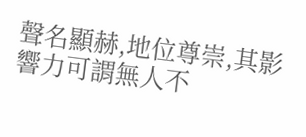聲名顯赫,地位尊崇,其影響力可謂無人不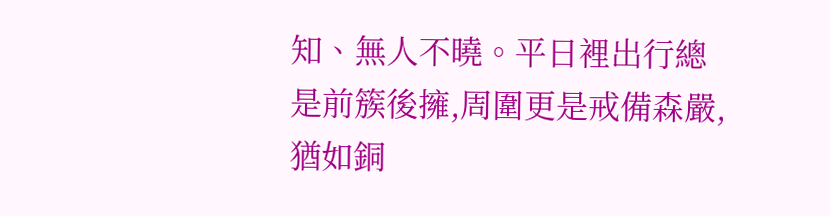知、無人不曉。平日裡出行總是前簇後擁,周圍更是戒備森嚴,猶如銅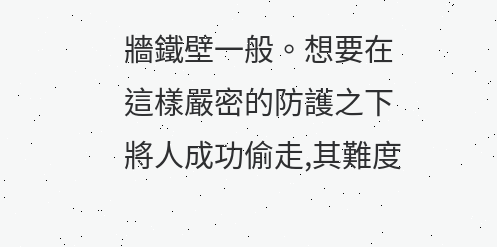牆鐵壁一般。想要在這樣嚴密的防護之下將人成功偷走,其難度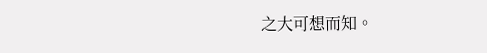之大可想而知。